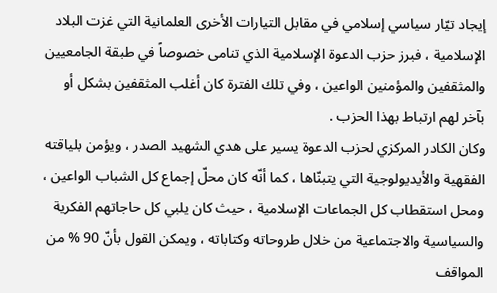إيجاد تيّار سياسي إسلامي في مقابل التيارات الأخرى العلمانية التي غزت البلاد الإسلامية ، فبرز حزب الدعوة الإسلامية الذي تنامى خصوصاً في طبقة الجامعيين والمثقفين والمؤمنين الواعين ، وفي تلك الفترة كان أغلب المثقفين بشكل أو بآخر لهم ارتباط بهذا الحزب .
وكان الكادر المركزي لحزب الدعوة يسير على هدي الشهيد الصدر ، ويؤمن بلياقته الفقهية والأيديولوجية التي يتبنّاها ، كما أنّه كان محلّ إجماع كل الشباب الواعين ، ومحل استقطاب كل الجماعات الإسلامية ، حيث كان يلبي كل حاجاتهم الفكرية والسياسية والاجتماعية من خلال طروحاته وكتاباته ، ويمكن القول بأنّ 90 % من المواقف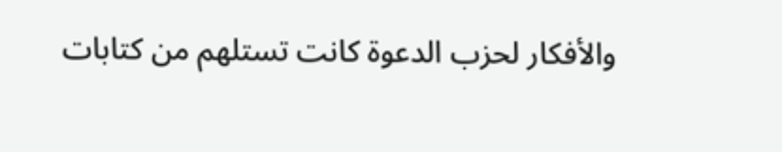والأفكار لحزب الدعوة كانت تستلهم من كتابات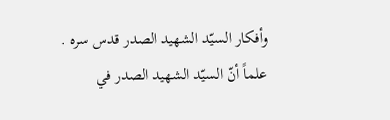وأفكار السيّد الشهيد الصدر قدس سره .
علماً أنّ السيّد الشهيد الصدر في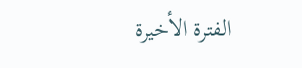الفترة الأخيرة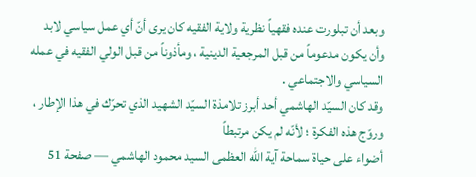وبعد أن تبلورت عنده فقهياً نظرية ولاية الفقيه كان يرى أنّ أي عمل سياسي لابد وأن يكون مدعوماً من قبل المرجعية الدينية ، ومأذوناً من قبل الولي الفقيه في عمله السياسي والاجتماعي .
وقد كان السيّد الهاشمي أحد أبرز تلامذة السيّد الشهيد الذي تحرّك في هذا الإطار ، وروّج هذه الفكرة ؛ لأنّه لم يكن مرتبطاً
أضواء على حياة سماحة آية الله العظمى السيد محمود الهاشمي — صفحة 51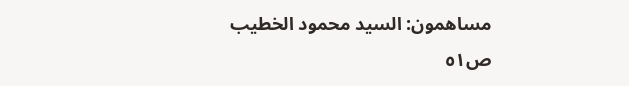مساهمون: السيد محمود الخطيب
ص٥١